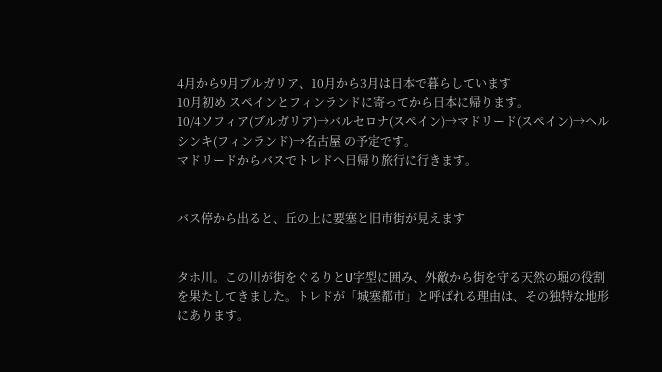4月から9月ブルガリア、10月から3月は日本で暮らしています
10月初め スペインとフィンランドに寄ってから日本に帰ります。
10/4ソフィア(ブルガリア)→バルセロナ(スペイン)→マドリード(スペイン)→ヘルシンキ(フィンランド)→名古屋 の予定です。
マドリードからバスでトレドへ日帰り旅行に行きます。


バス停から出ると、丘の上に要塞と旧市街が見えます


タホ川。この川が街をぐるりとU字型に囲み、外敵から街を守る天然の堀の役割を果たしてきました。トレドが「城塞都市」と呼ばれる理由は、その独特な地形にあります。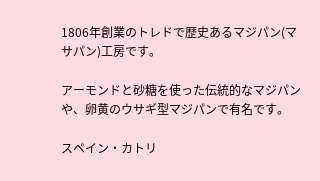1806年創業のトレドで歴史あるマジパン(マサパン)工房です。

アーモンドと砂糖を使った伝統的なマジパンや、卵黄のウサギ型マジパンで有名です。

スペイン・カトリ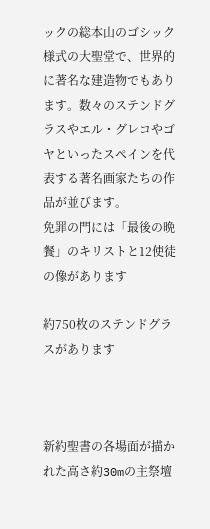ックの総本山のゴシック様式の大聖堂で、世界的に著名な建造物でもあります。数々のステンドグラスやエル・グレコやゴヤといったスペインを代表する著名画家たちの作品が並びます。
免罪の門には「最後の晩餐」のキリストと12使徒の像があります

約750枚のステンドグラスがあります



新約聖書の各場面が描かれた高さ約30mの主祭壇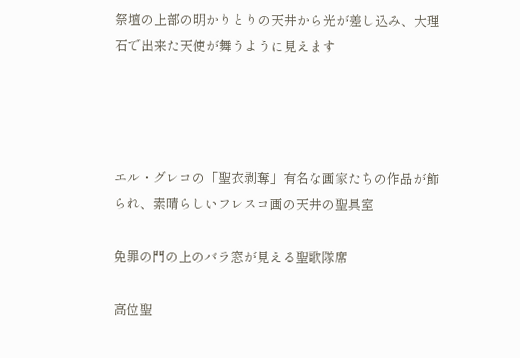祭壇の上部の明かりとりの天井から光が差し込み、大理石で出来た天使が舞うように見えます




エル・グレコの「聖衣剥奪」有名な画家たちの作品が飾られ、素晴らしいフレスコ画の天井の聖具室

免罪の門の上のバラ窓が見える聖歌隊席

高位聖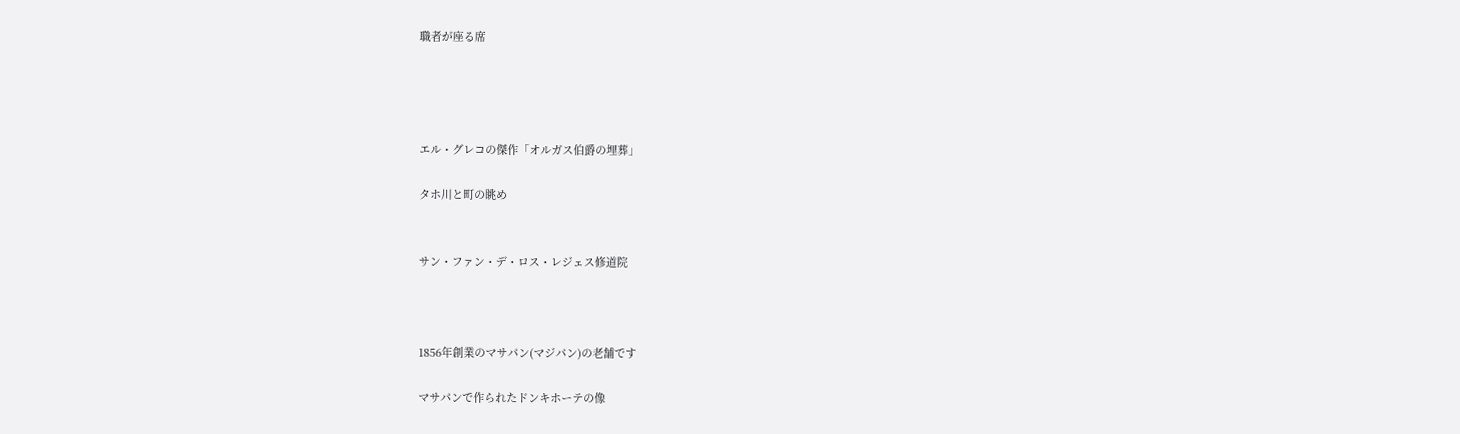職者が座る席




エル・グレコの傑作「オルガス伯爵の埋葬」

タホ川と町の眺め


サン・ファン・デ・ロス・レジェス修道院



1856年創業のマサパン(マジパン)の老舗です

マサパンで作られたドンキホーテの像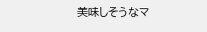美味しそうなマ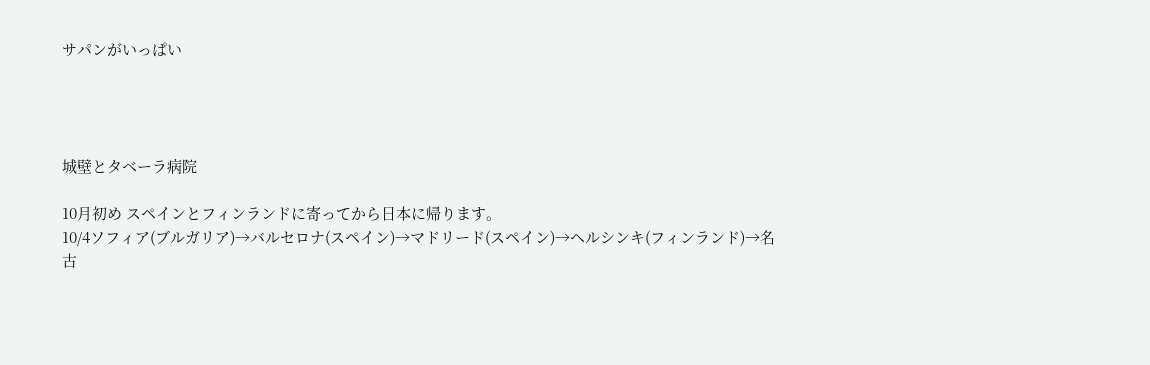サパンがいっぱい




城壁とタベーラ病院

10月初め スペインとフィンランドに寄ってから日本に帰ります。
10/4ソフィア(ブルガリア)→バルセロナ(スペイン)→マドリード(スペイン)→ヘルシンキ(フィンランド)→名古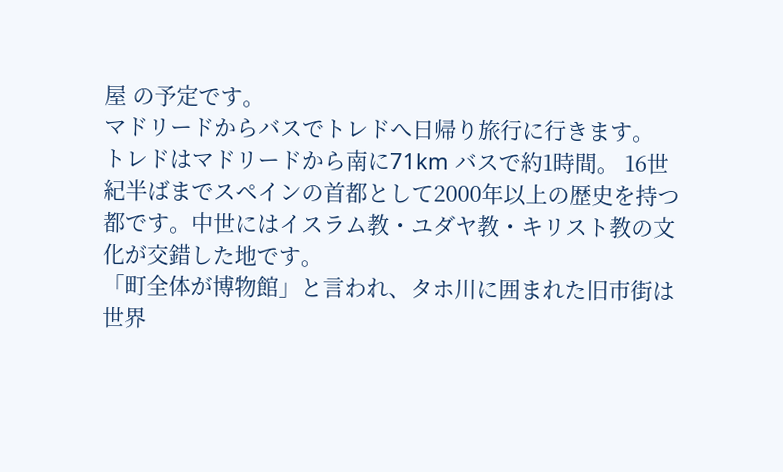屋 の予定です。
マドリードからバスでトレドへ日帰り旅行に行きます。
トレドはマドリードから南に71km バスで約1時間。 16世紀半ばまでスペインの首都として2000年以上の歴史を持つ都です。中世にはイスラム教・ユダヤ教・キリスト教の文化が交錯した地です。
「町全体が博物館」と言われ、タホ川に囲まれた旧市街は世界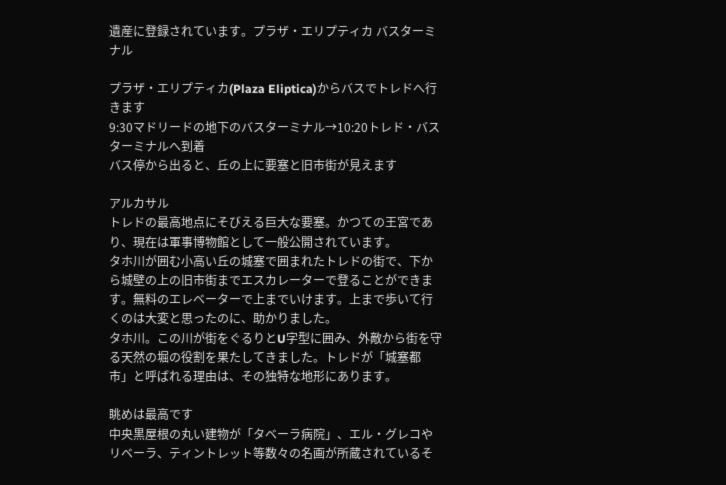遺産に登録されています。プラザ・エリプティカ バスターミナル

プラザ・エリプティカ(Plaza Eliptica)からバスでトレドへ行きます
9:30マドリードの地下のバスターミナル→10:20トレド・バスターミナルへ到着
バス停から出ると、丘の上に要塞と旧市街が見えます

アルカサル
トレドの最高地点にそびえる巨大な要塞。かつての王宮であり、現在は軍事博物館として一般公開されています。
タホ川が囲む小高い丘の城塞で囲まれたトレドの街で、下から城壁の上の旧市街までエスカレーターで登ることができます。無料のエレベーターで上までいけます。上まで歩いて行くのは大変と思ったのに、助かりました。
タホ川。この川が街をぐるりとU字型に囲み、外敵から街を守る天然の堀の役割を果たしてきました。トレドが「城塞都市」と呼ばれる理由は、その独特な地形にあります。

眺めは最高です
中央黒屋根の丸い建物が「タベーラ病院」、エル・グレコやリベーラ、ティントレット等数々の名画が所蔵されているそ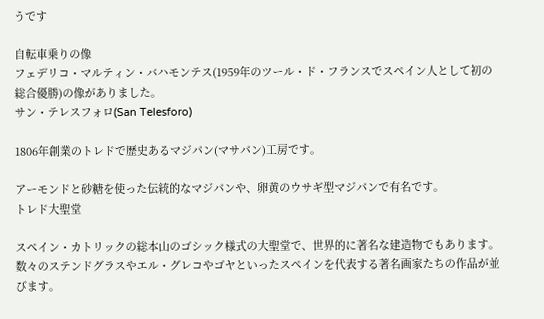うです

自転車乗りの像
フェデリコ・マルティン・バハモンテス(1959年のツール・ド・フランスでスペイン人として初の総合優勝)の像がありました。
サン・テレスフォロ(San Telesforo)

1806年創業のトレドで歴史あるマジパン(マサパン)工房です。

アーモンドと砂糖を使った伝統的なマジパンや、卵黄のウサギ型マジパンで有名です。
トレド大聖堂

スペイン・カトリックの総本山のゴシック様式の大聖堂で、世界的に著名な建造物でもあります。数々のステンドグラスやエル・グレコやゴヤといったスペインを代表する著名画家たちの作品が並びます。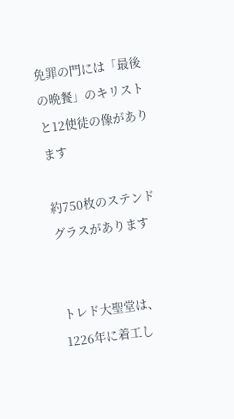免罪の門には「最後の晩餐」のキリストと12使徒の像があります

約750枚のステンドグラスがあります


トレド大聖堂は、1226年に着工し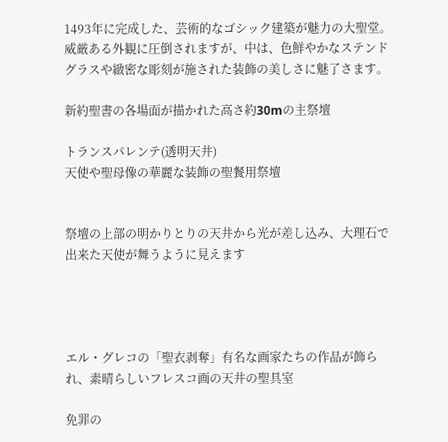1493年に完成した、芸術的なゴシック建築が魅力の大聖堂。
威厳ある外観に圧倒されますが、中は、色鮮やかなステンドグラスや緻密な彫刻が施された装飾の美しさに魅了さます。

新約聖書の各場面が描かれた高さ約30mの主祭壇

トランスパレンテ(透明天井)
天使や聖母像の華麗な装飾の聖餐用祭壇


祭壇の上部の明かりとりの天井から光が差し込み、大理石で出来た天使が舞うように見えます




エル・グレコの「聖衣剥奪」有名な画家たちの作品が飾られ、素晴らしいフレスコ画の天井の聖具室

免罪の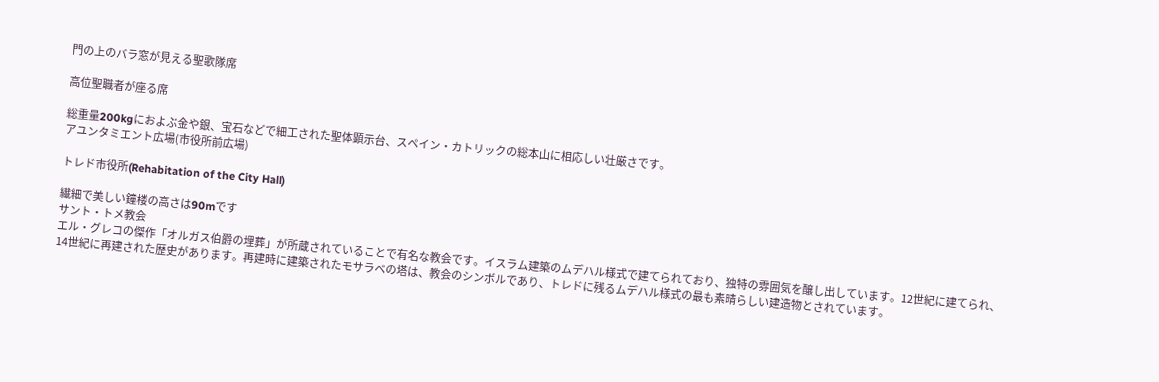門の上のバラ窓が見える聖歌隊席

高位聖職者が座る席

総重量200kgにおよぶ金や銀、宝石などで細工された聖体顕示台、スペイン・カトリックの総本山に相応しい壮厳さです。
アユンタミエント広場(市役所前広場)

トレド市役所(Rehabitation of the City Hall)

繊細で美しい鐘楼の高さは90mです
サント・トメ教会
エル・グレコの傑作「オルガス伯爵の埋葬」が所蔵されていることで有名な教会です。イスラム建築のムデハル様式で建てられており、独特の雰囲気を醸し出しています。12世紀に建てられ、14世紀に再建された歴史があります。再建時に建築されたモサラベの塔は、教会のシンボルであり、トレドに残るムデハル様式の最も素晴らしい建造物とされています。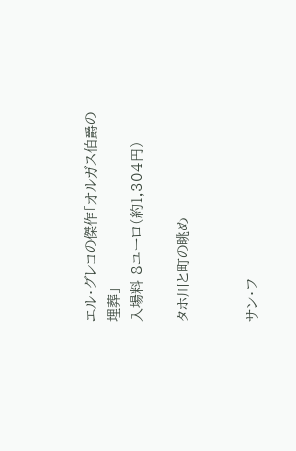エル・グレコの傑作「オルガス伯爵の埋葬」
入場料 8ユーロ(約1,304円)

タホ川と町の眺め


サン・フ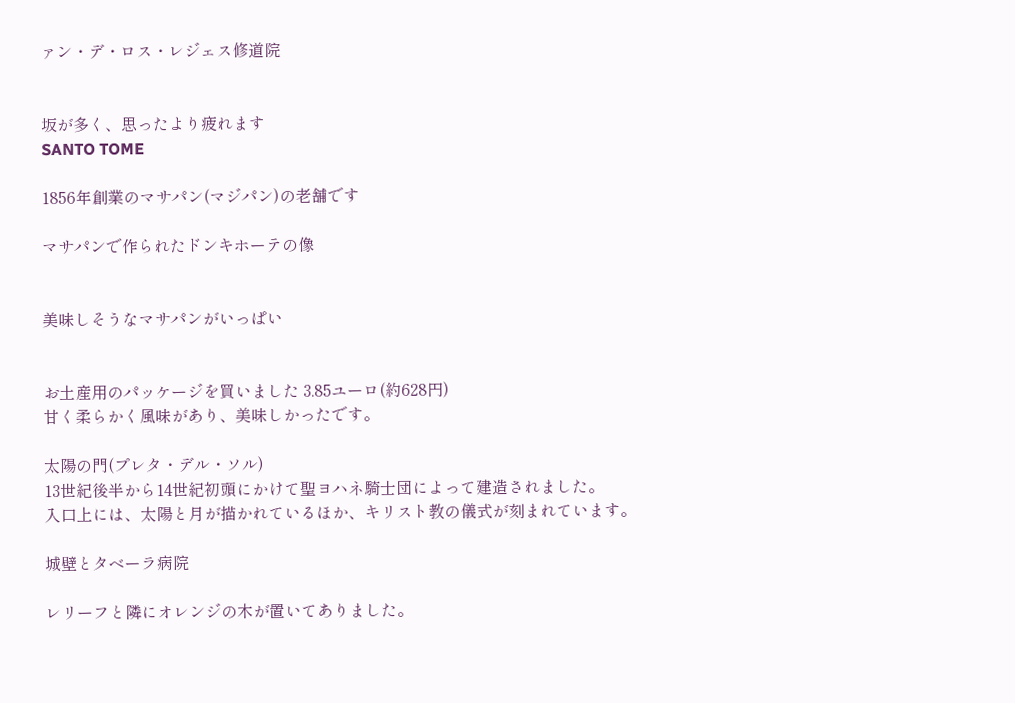ァン・デ・ロス・レジェス修道院


坂が多く、思ったより疲れます
SANTO TOME

1856年創業のマサパン(マジパン)の老舗です

マサパンで作られたドンキホーテの像


美味しそうなマサパンがいっぱい


お土産用のパッケージを買いました 3.85ユーロ(約628円)
甘く柔らかく風味があり、美味しかったです。

太陽の門(プレタ・デル・ソル)
13世紀後半から14世紀初頭にかけて聖ヨハネ騎士団によって建造されました。
入口上には、太陽と月が描かれているほか、キリスト教の儀式が刻まれています。

城壁とタベーラ病院

レリーフと隣にオレンジの木が置いてありました。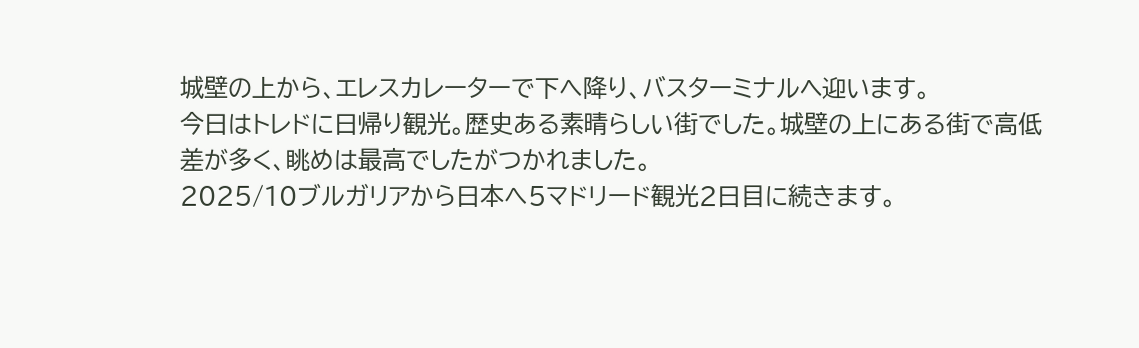城壁の上から、エレスカレーターで下へ降り、バスターミナルヘ迎います。
今日はトレドに日帰り観光。歴史ある素晴らしい街でした。城壁の上にある街で高低差が多く、眺めは最高でしたがつかれました。
2025/10ブルガリアから日本へ5マドリード観光2日目に続きます。